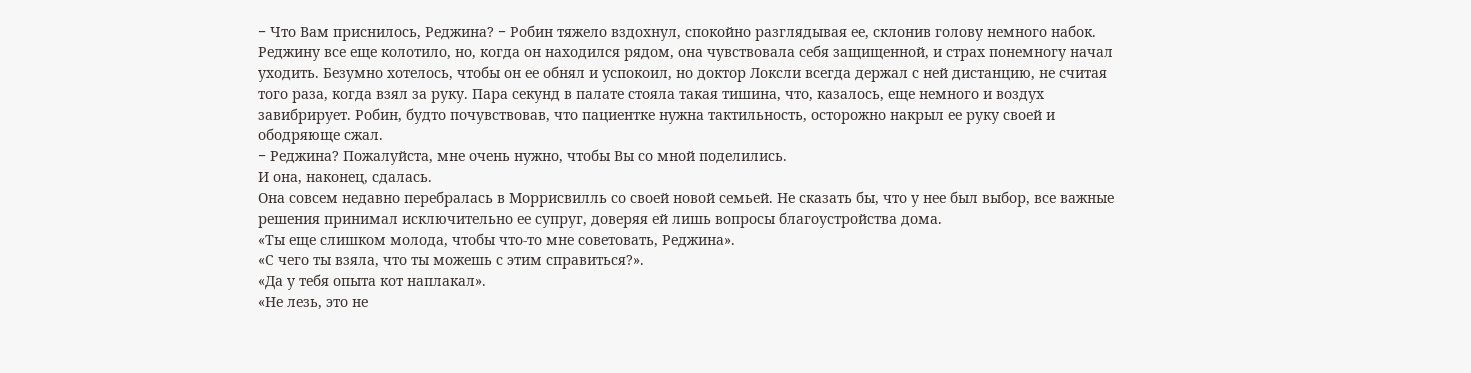− Что Вам приснилось, Реджина? − Робин тяжело вздохнул, спокойно разглядывая ее, склонив голову немного набок. Реджину все еще колотило, но, когда он находился рядом, она чувствовала себя защищенной, и страх понемногу начал уходить. Безумно хотелось, чтобы он ее обнял и успокоил, но доктор Локсли всегда держал с ней дистанцию, не считая того раза, когда взял за руку. Пара секунд в палате стояла такая тишина, что, казалось, еще немного и воздух завибрирует. Робин, будто почувствовав, что пациентке нужна тактильность, осторожно накрыл ее руку своей и ободряюще сжал.
− Реджина? Пожалуйста, мне очень нужно, чтобы Вы со мной поделились.
И она, наконец, сдалась.
Она совсем недавно перебралась в Моррисвилль со своей новой семьей. Не сказать бы, что у нее был выбор, все важные решения принимал исключительно ее супруг, доверяя ей лишь вопросы благоустройства дома.
«Ты еще слишком молода, чтобы что-то мне советовать, Реджина».
«С чего ты взяла, что ты можешь с этим справиться?».
«Да у тебя опыта кот наплакал».
«Не лезь, это не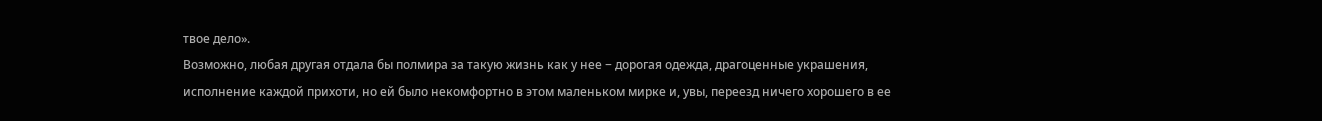твое дело».
Возможно, любая другая отдала бы полмира за такую жизнь как у нее − дорогая одежда, драгоценные украшения, исполнение каждой прихоти, но ей было некомфортно в этом маленьком мирке и, увы, переезд ничего хорошего в ее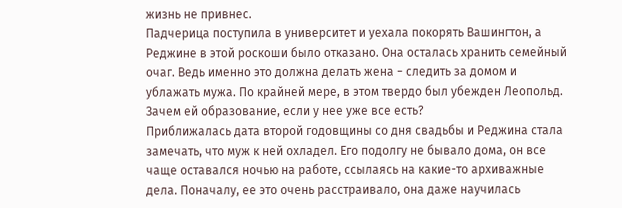жизнь не привнес.
Падчерица поступила в университет и уехала покорять Вашингтон, а Реджине в этой роскоши было отказано. Она осталась хранить семейный очаг. Ведь именно это должна делать жена − следить за домом и ублажать мужа. По крайней мере, в этом твердо был убежден Леопольд. Зачем ей образование, если у нее уже все есть?
Приближалась дата второй годовщины со дня свадьбы и Реджина стала замечать, что муж к ней охладел. Его подолгу не бывало дома, он все чаще оставался ночью на работе, ссылаясь на какие-то архиважные дела. Поначалу, ее это очень расстраивало, она даже научилась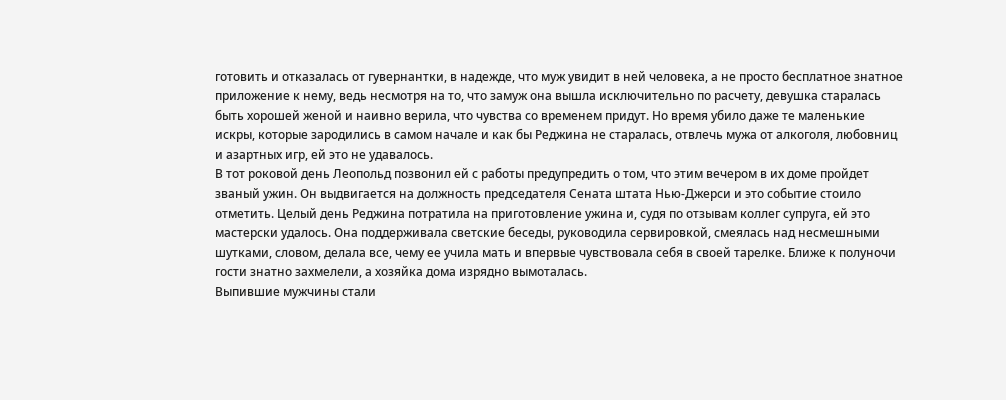готовить и отказалась от гувернантки, в надежде, что муж увидит в ней человека, а не просто бесплатное знатное приложение к нему, ведь несмотря на то, что замуж она вышла исключительно по расчету, девушка старалась быть хорошей женой и наивно верила, что чувства со временем придут. Но время убило даже те маленькие искры, которые зародились в самом начале и как бы Реджина не старалась, отвлечь мужа от алкоголя, любовниц и азартных игр, ей это не удавалось.
В тот роковой день Леопольд позвонил ей с работы предупредить о том, что этим вечером в их доме пройдет званый ужин. Он выдвигается на должность председателя Сената штата Нью-Джерси и это событие стоило отметить. Целый день Реджина потратила на приготовление ужина и, судя по отзывам коллег супруга, ей это мастерски удалось. Она поддерживала светские беседы, руководила сервировкой, смеялась над несмешными шутками, словом, делала все, чему ее учила мать и впервые чувствовала себя в своей тарелке. Ближе к полуночи гости знатно захмелели, а хозяйка дома изрядно вымоталась.
Выпившие мужчины стали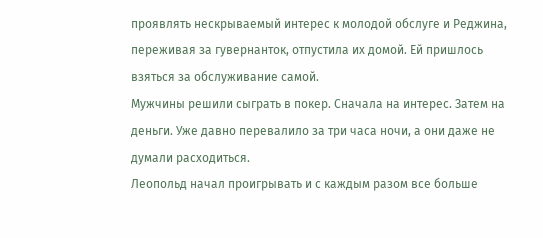проявлять нескрываемый интерес к молодой обслуге и Реджина, переживая за гувернанток, отпустила их домой. Ей пришлось взяться за обслуживание самой.
Мужчины решили сыграть в покер. Сначала на интерес. Затем на деньги. Уже давно перевалило за три часа ночи, а они даже не думали расходиться.
Леопольд начал проигрывать и с каждым разом все больше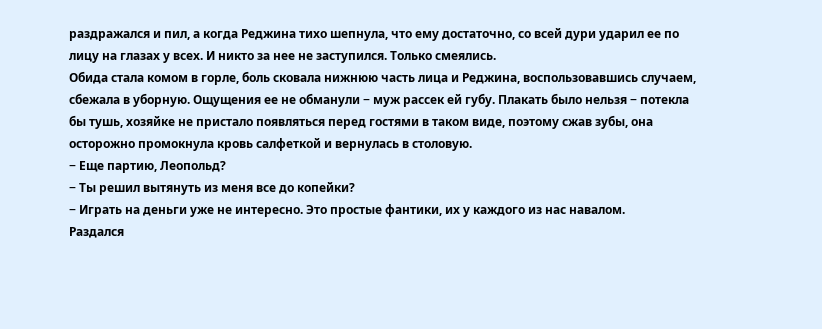раздражался и пил, а когда Реджина тихо шепнула, что ему достаточно, со всей дури ударил ее по лицу на глазах у всех. И никто за нее не заступился. Только смеялись.
Обида стала комом в горле, боль сковала нижнюю часть лица и Реджина, воспользовавшись случаем, сбежала в уборную. Ощущения ее не обманули − муж рассек ей губу. Плакать было нельзя − потекла бы тушь, хозяйке не пристало появляться перед гостями в таком виде, поэтому сжав зубы, она осторожно промокнула кровь салфеткой и вернулась в столовую.
− Еще партию, Леопольд?
− Ты решил вытянуть из меня все до копейки?
− Играть на деньги уже не интересно. Это простые фантики, их у каждого из нас навалом.
Раздался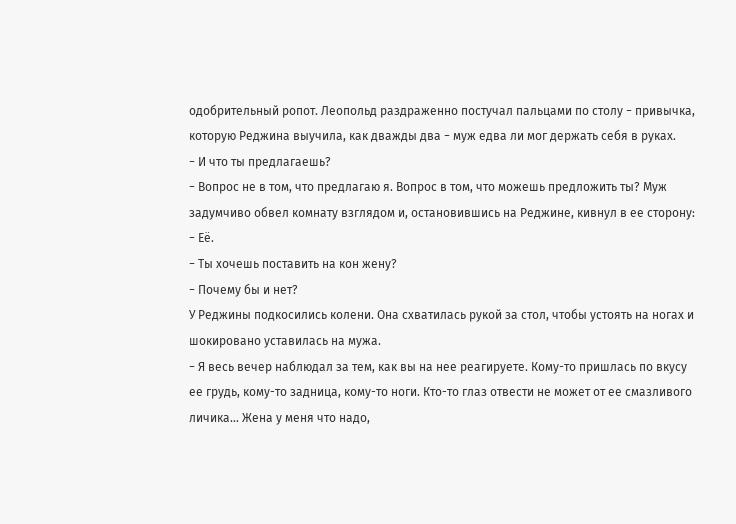одобрительный ропот. Леопольд раздраженно постучал пальцами по столу − привычка, которую Реджина выучила, как дважды два − муж едва ли мог держать себя в руках.
− И что ты предлагаешь?
− Вопрос не в том, что предлагаю я. Вопрос в том, что можешь предложить ты? Муж задумчиво обвел комнату взглядом и, остановившись на Реджине, кивнул в ее сторону:
− Её.
− Ты хочешь поставить на кон жену?
− Почему бы и нет?
У Реджины подкосились колени. Она схватилась рукой за стол, чтобы устоять на ногах и шокировано уставилась на мужа.
− Я весь вечер наблюдал за тем, как вы на нее реагируете. Кому-то пришлась по вкусу ее грудь, кому-то задница, кому-то ноги. Кто-то глаз отвести не может от ее смазливого личика… Жена у меня что надо,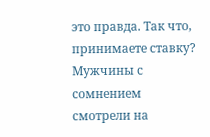это правда. Так что, принимаете ставку?
Мужчины с сомнением смотрели на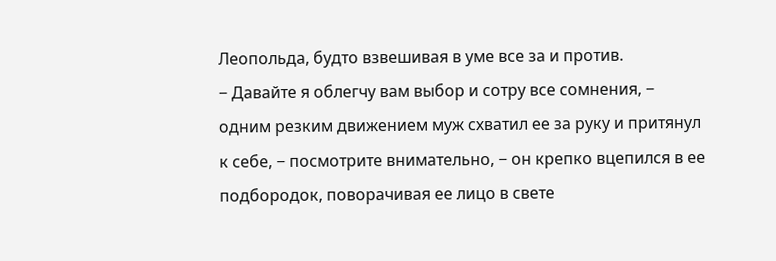Леопольда, будто взвешивая в уме все за и против.
− Давайте я облегчу вам выбор и сотру все сомнения, − одним резким движением муж схватил ее за руку и притянул к себе, − посмотрите внимательно, − он крепко вцепился в ее подбородок, поворачивая ее лицо в свете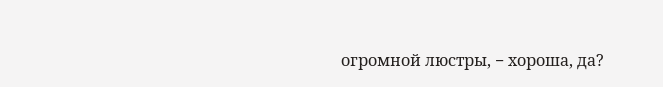огромной люстры, − хороша, да?